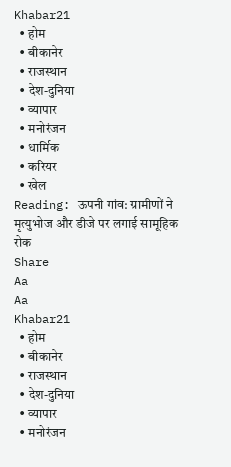Khabar21
  • होम
  • बीकानेर
  • राजस्थान
  • देश-दुनिया
  • व्यापार
  • मनोरंजन
  • धार्मिक
  • करियर
  • खेल
Reading: ऊपनी गांव: ग्रामीणों ने मृत्युभोज और डीजे पर लगाई सामूहिक रोक
Share
Aa
Aa
Khabar21
  • होम
  • बीकानेर
  • राजस्थान
  • देश-दुनिया
  • व्यापार
  • मनोरंजन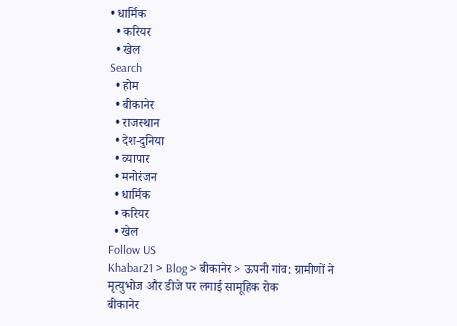• धार्मिक
  • करियर
  • खेल
Search
  • होम
  • बीकानेर
  • राजस्थान
  • देश-दुनिया
  • व्यापार
  • मनोरंजन
  • धार्मिक
  • करियर
  • खेल
Follow US
Khabar21 > Blog > बीकानेर > ऊपनी गांव: ग्रामीणों ने मृत्युभोज और डीजे पर लगाई सामूहिक रोक
बीकानेर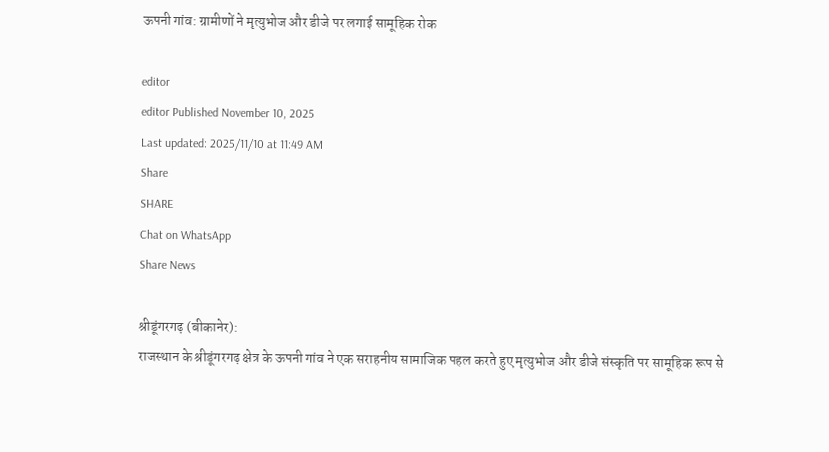ऊपनी गांव: ग्रामीणों ने मृत्युभोज और डीजे पर लगाई सामूहिक रोक

editor
editor Published November 10, 2025
Last updated: 2025/11/10 at 11:49 AM
Share
SHARE
Chat on WhatsApp
Share News

श्रीडूंगरगढ़ (बीकानेर):
राजस्थान के श्रीडूंगरगढ़ क्षेत्र के ऊपनी गांव ने एक सराहनीय सामाजिक पहल करते हुए मृत्युभोज और डीजे संस्कृति पर सामूहिक रूप से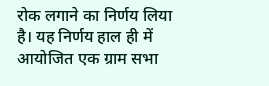रोक लगाने का निर्णय लिया है। यह निर्णय हाल ही में आयोजित एक ग्राम सभा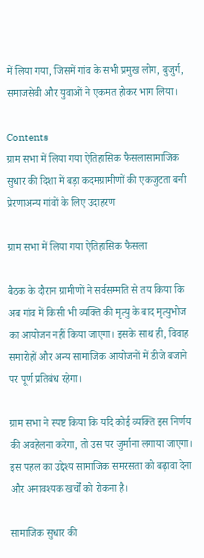में लिया गया, जिसमें गांव के सभी प्रमुख लोग, बुजुर्ग, समाजसेवी और युवाओं ने एकमत होकर भाग लिया।

Contents
ग्राम सभा में लिया गया ऐतिहासिक फैसलासामाजिक सुधार की दिशा में बड़ा कदमग्रामीणों की एकजुटता बनी प्रेरणाअन्य गांवों के लिए उदाहरण

ग्राम सभा में लिया गया ऐतिहासिक फैसला

बैठक के दौरान ग्रामीणों ने सर्वसम्मति से तय किया कि अब गांव में किसी भी व्यक्ति की मृत्यु के बाद मृत्युभोज का आयोजन नहीं किया जाएगा। इसके साथ ही, विवाह समारोहों और अन्य सामाजिक आयोजनों में डीजे बजाने पर पूर्ण प्रतिबंध रहेगा।

ग्राम सभा ने स्पष्ट किया कि यदि कोई व्यक्ति इस निर्णय की अवहेलना करेगा, तो उस पर जुर्माना लगाया जाएगा। इस पहल का उद्देश्य सामाजिक समरसता को बढ़ावा देना और अनावश्यक खर्चों को रोकना है।

सामाजिक सुधार की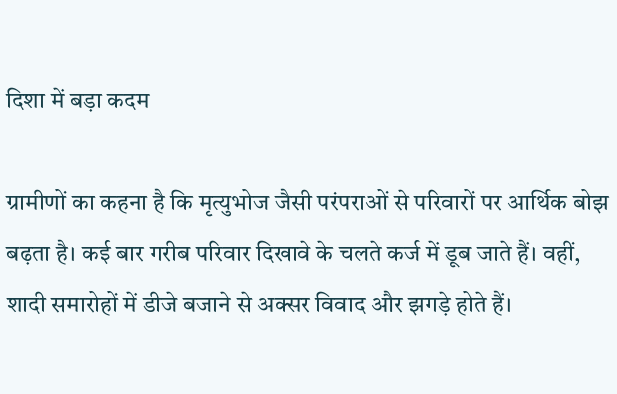दिशा में बड़ा कदम

ग्रामीणों का कहना है कि मृत्युभोज जैसी परंपराओं से परिवारों पर आर्थिक बोझ बढ़ता है। कई बार गरीब परिवार दिखावे के चलते कर्ज में डूब जाते हैं। वहीं, शादी समारोहों में डीजे बजाने से अक्सर विवाद और झगड़े होते हैं।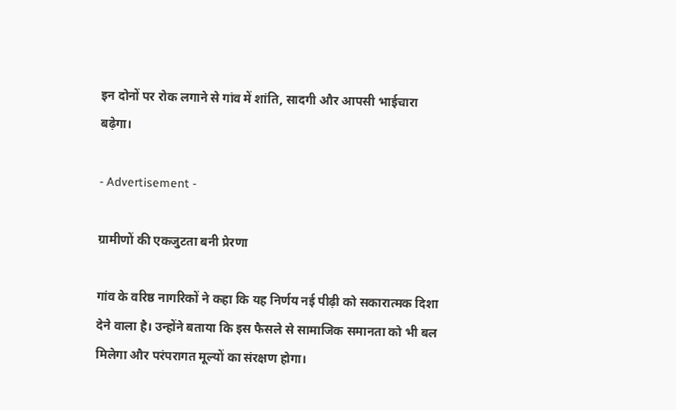इन दोनों पर रोक लगाने से गांव में शांति, सादगी और आपसी भाईचारा बढ़ेगा।

- Advertisement -

ग्रामीणों की एकजुटता बनी प्रेरणा

गांव के वरिष्ठ नागरिकों ने कहा कि यह निर्णय नई पीढ़ी को सकारात्मक दिशा देने वाला है। उन्होंने बताया कि इस फैसले से सामाजिक समानता को भी बल मिलेगा और परंपरागत मूल्यों का संरक्षण होगा।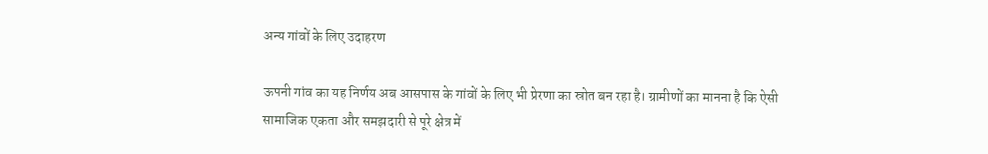अन्य गांवों के लिए उदाहरण

ऊपनी गांव का यह निर्णय अब आसपास के गांवों के लिए भी प्रेरणा का स्रोत बन रहा है। ग्रामीणों का मानना है कि ऐसी सामाजिक एकता और समझदारी से पूरे क्षेत्र में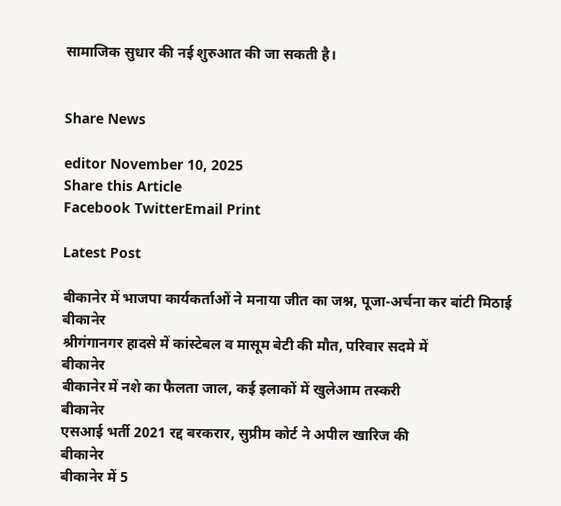सामाजिक सुधार की नई शुरुआत की जा सकती है।


Share News

editor November 10, 2025
Share this Article
Facebook TwitterEmail Print

Latest Post

बीकानेर में भाजपा कार्यकर्ताओं ने मनाया जीत का जश्न, पूजा-अर्चना कर बांटी मिठाई
बीकानेर
श्रीगंगानगर हादसे में कांस्टेबल व मासूम बेटी की मौत, परिवार सदमे में
बीकानेर
बीकानेर में नशे का फैलता जाल, कई इलाकों में खुलेआम तस्करी
बीकानेर
एसआई भर्ती 2021 रद्द बरकरार, सुप्रीम कोर्ट ने अपील खारिज की
बीकानेर
बीकानेर में 5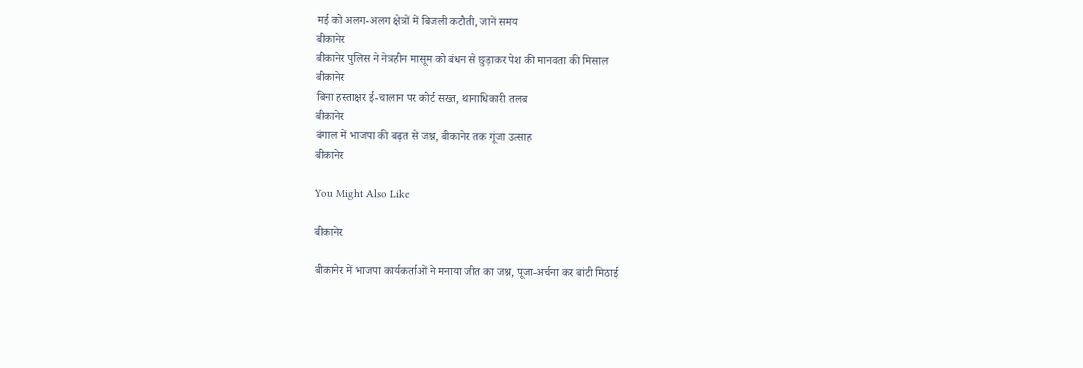मई को अलग-अलग क्षेत्रों में बिजली कटौती, जानें समय
बीकानेर
बीकानेर पुलिस ने नेत्रहीन मासूम को बंधन से छुड़ाकर पेश की मानवता की मिसाल
बीकानेर
बिना हस्ताक्षर ई-चालान पर कोर्ट सख्त, थानाधिकारी तलब
बीकानेर
बंगाल में भाजपा की बढ़त से जश्न, बीकानेर तक गूंजा उत्साह
बीकानेर

You Might Also Like

बीकानेर

बीकानेर में भाजपा कार्यकर्ताओं ने मनाया जीत का जश्न, पूजा-अर्चना कर बांटी मिठाई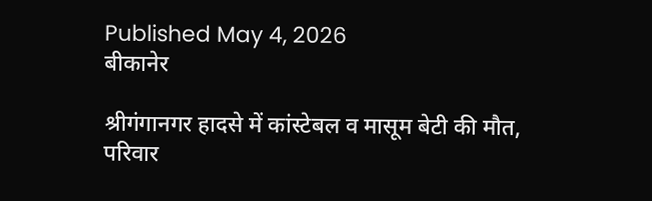Published May 4, 2026
बीकानेर

श्रीगंगानगर हादसे में कांस्टेबल व मासूम बेटी की मौत, परिवार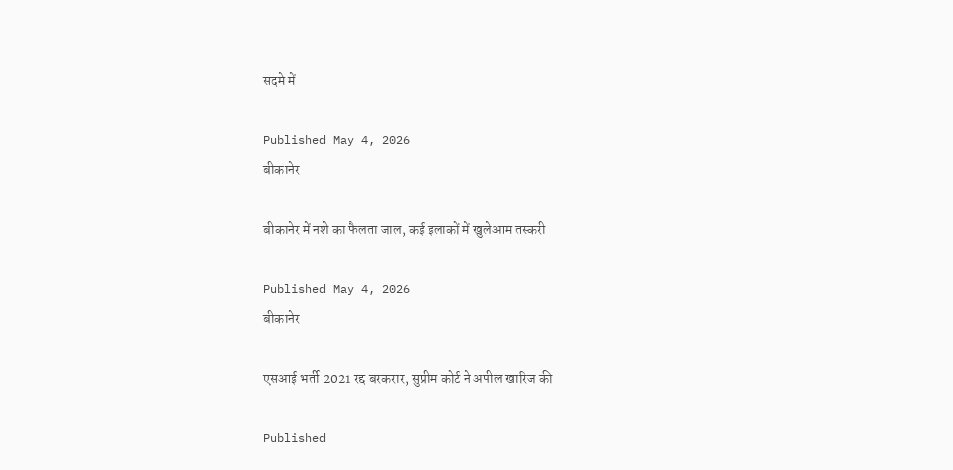सदमे में

Published May 4, 2026
बीकानेर

बीकानेर में नशे का फैलता जाल, कई इलाकों में खुलेआम तस्करी

Published May 4, 2026
बीकानेर

एसआई भर्ती 2021 रद्द बरकरार, सुप्रीम कोर्ट ने अपील खारिज की

Published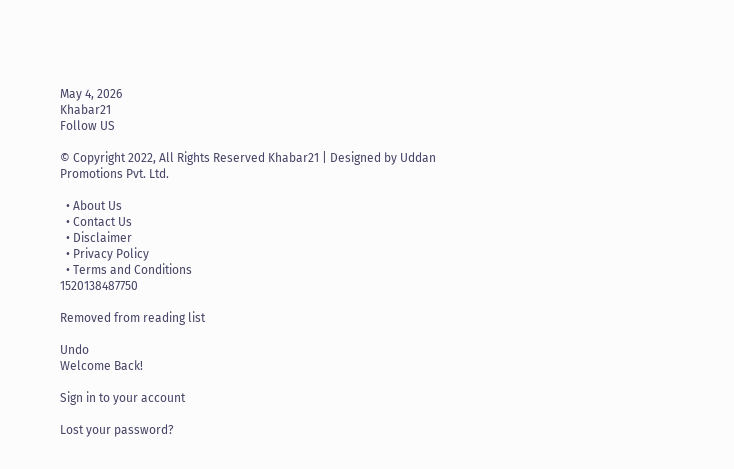May 4, 2026
Khabar21
Follow US

© Copyright 2022, All Rights Reserved Khabar21 | Designed by Uddan Promotions Pvt. Ltd.

  • About Us
  • Contact Us
  • Disclaimer
  • Privacy Policy
  • Terms and Conditions
1520138487750

Removed from reading list

Undo
Welcome Back!

Sign in to your account

Lost your password?